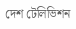দেশ টেলিভিশন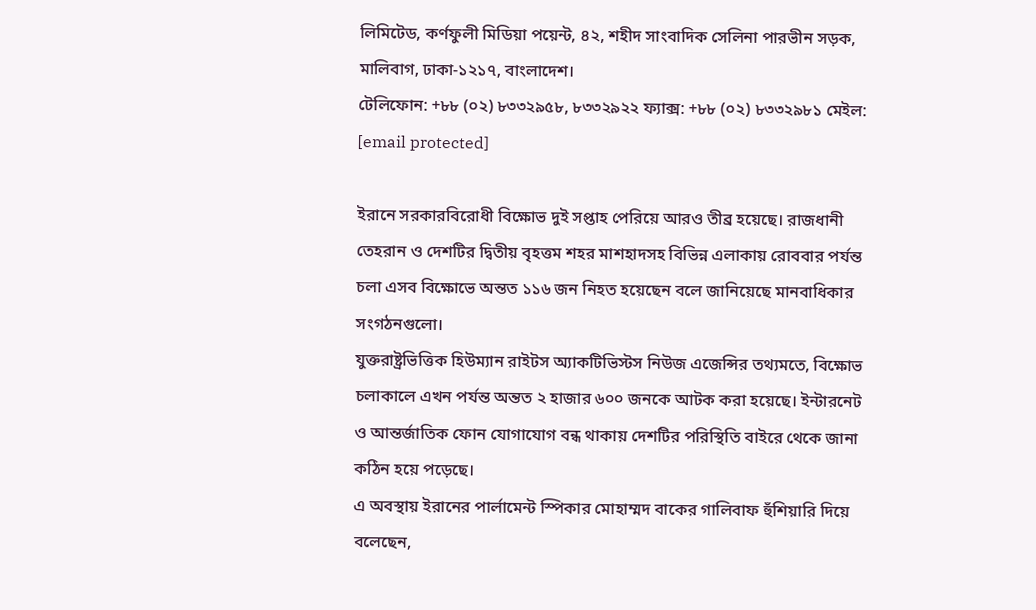লিমিটেড, কর্ণফুলী মিডিয়া পয়েন্ট, ৪২, শহীদ সাংবাদিক সেলিনা পারভীন সড়ক, মালিবাগ, ঢাকা-১২১৭, বাংলাদেশ।
টেলিফোন: +৮৮ (০২) ৮৩৩২৯৫৮, ৮৩৩২৯২২ ফ্যাক্স: +৮৮ (০২) ৮৩৩২৯৮১ মেইল: [email protected]

ইরানে সরকারবিরোধী বিক্ষোভ দুই সপ্তাহ পেরিয়ে আরও তীব্র হয়েছে। রাজধানী তেহরান ও দেশটির দ্বিতীয় বৃহত্তম শহর মাশহাদসহ বিভিন্ন এলাকায় রোববার পর্যন্ত চলা এসব বিক্ষোভে অন্তত ১১৬ জন নিহত হয়েছেন বলে জানিয়েছে মানবাধিকার সংগঠনগুলো।
যুক্তরাষ্ট্রভিত্তিক হিউম্যান রাইটস অ্যাকটিভিস্টস নিউজ এজেন্সির তথ্যমতে, বিক্ষোভ চলাকালে এখন পর্যন্ত অন্তত ২ হাজার ৬০০ জনকে আটক করা হয়েছে। ইন্টারনেট ও আন্তর্জাতিক ফোন যোগাযোগ বন্ধ থাকায় দেশটির পরিস্থিতি বাইরে থেকে জানা কঠিন হয়ে পড়েছে।
এ অবস্থায় ইরানের পার্লামেন্ট স্পিকার মোহাম্মদ বাকের গালিবাফ হুঁশিয়ারি দিয়ে বলেছেন,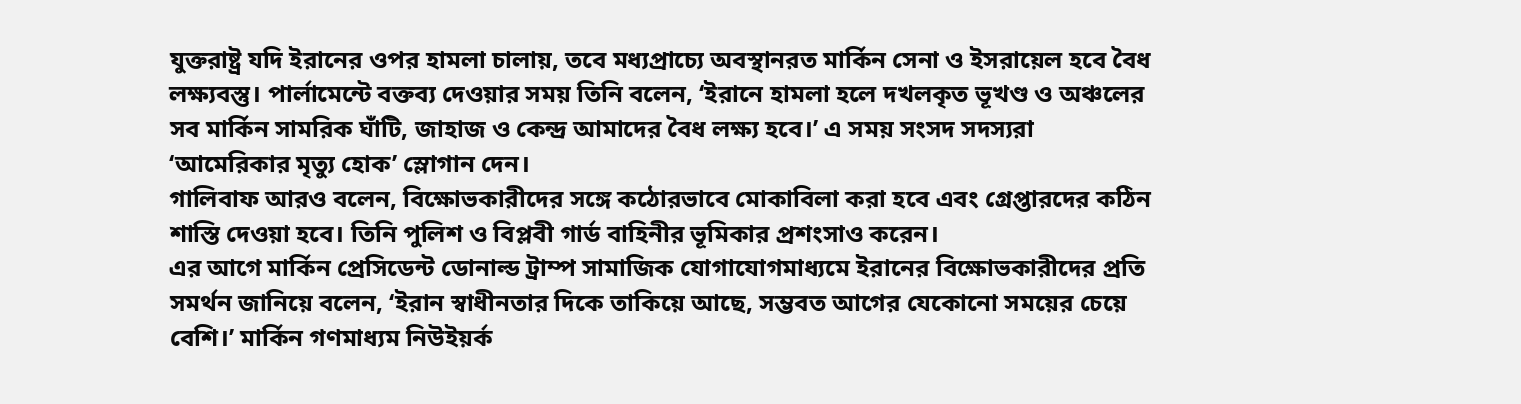যুক্তরাষ্ট্র যদি ইরানের ওপর হামলা চালায়, তবে মধ্যপ্রাচ্যে অবস্থানরত মার্কিন সেনা ও ইসরায়েল হবে বৈধ লক্ষ্যবস্তু। পার্লামেন্টে বক্তব্য দেওয়ার সময় তিনি বলেন, ‘ইরানে হামলা হলে দখলকৃত ভূখণ্ড ও অঞ্চলের সব মার্কিন সামরিক ঘাঁটি, জাহাজ ও কেন্দ্র আমাদের বৈধ লক্ষ্য হবে।’ এ সময় সংসদ সদস্যরা ‘আমেরিকার মৃত্যু হোক’ স্লোগান দেন।
গালিবাফ আরও বলেন, বিক্ষোভকারীদের সঙ্গে কঠোরভাবে মোকাবিলা করা হবে এবং গ্রেপ্তারদের কঠিন শাস্তি দেওয়া হবে। তিনি পুলিশ ও বিপ্লবী গার্ড বাহিনীর ভূমিকার প্রশংসাও করেন।
এর আগে মার্কিন প্রেসিডেন্ট ডোনাল্ড ট্রাম্প সামাজিক যোগাযোগমাধ্যমে ইরানের বিক্ষোভকারীদের প্রতি সমর্থন জানিয়ে বলেন, ‘ইরান স্বাধীনতার দিকে তাকিয়ে আছে, সম্ভবত আগের যেকোনো সময়ের চেয়ে বেশি।’ মার্কিন গণমাধ্যম নিউইয়র্ক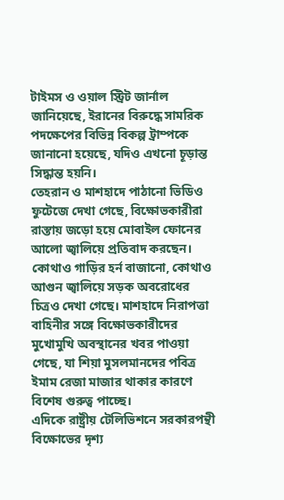টাইমস ও ওয়াল স্ট্রিট জার্নাল জানিয়েছে, ইরানের বিরুদ্ধে সামরিক পদক্ষেপের বিভিন্ন বিকল্প ট্রাম্পকে জানানো হয়েছে, যদিও এখনো চূড়ান্ত সিদ্ধান্ত হয়নি।
তেহরান ও মাশহাদে পাঠানো ভিডিও ফুটেজে দেখা গেছে, বিক্ষোভকারীরা রাস্তায় জড়ো হয়ে মোবাইল ফোনের আলো জ্বালিয়ে প্রতিবাদ করছেন। কোথাও গাড়ির হর্ন বাজানো, কোথাও আগুন জ্বালিয়ে সড়ক অবরোধের চিত্রও দেখা গেছে। মাশহাদে নিরাপত্তা বাহিনীর সঙ্গে বিক্ষোভকারীদের মুখোমুখি অবস্থানের খবর পাওয়া গেছে, যা শিয়া মুসলমানদের পবিত্র ইমাম রেজা মাজার থাকার কারণে বিশেষ গুরুত্ব পাচ্ছে।
এদিকে রাষ্ট্রীয় টেলিভিশনে সরকারপন্থী বিক্ষোভের দৃশ্য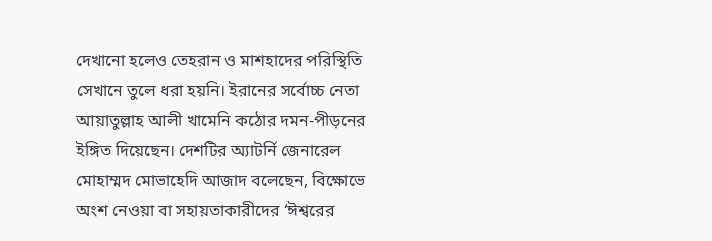দেখানো হলেও তেহরান ও মাশহাদের পরিস্থিতি সেখানে তুলে ধরা হয়নি। ইরানের সর্বোচ্চ নেতা আয়াতুল্লাহ আলী খামেনি কঠোর দমন-পীড়নের ইঙ্গিত দিয়েছেন। দেশটির অ্যাটর্নি জেনারেল মোহাম্মদ মোভাহেদি আজাদ বলেছেন, বিক্ষোভে অংশ নেওয়া বা সহায়তাকারীদের ‘ঈশ্বরের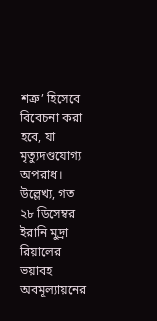শত্রু’ হিসেবে বিবেচনা করা হবে, যা মৃত্যুদণ্ডযোগ্য অপরাধ।
উল্লেখ্য, গত ২৮ ডিসেম্বর ইরানি মুদ্রা রিয়ালের ভয়াবহ অবমূল্যায়নের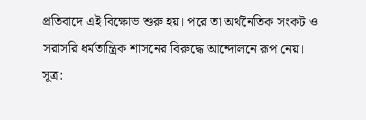প্রতিবাদে এই বিক্ষোভ শুরু হয়। পরে তা অর্থনৈতিক সংকট ও সরাসরি ধর্মতান্ত্রিক শাসনের বিরুদ্ধে আন্দোলনে রূপ নেয়।
সূত্র: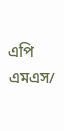এপি
এমএস/